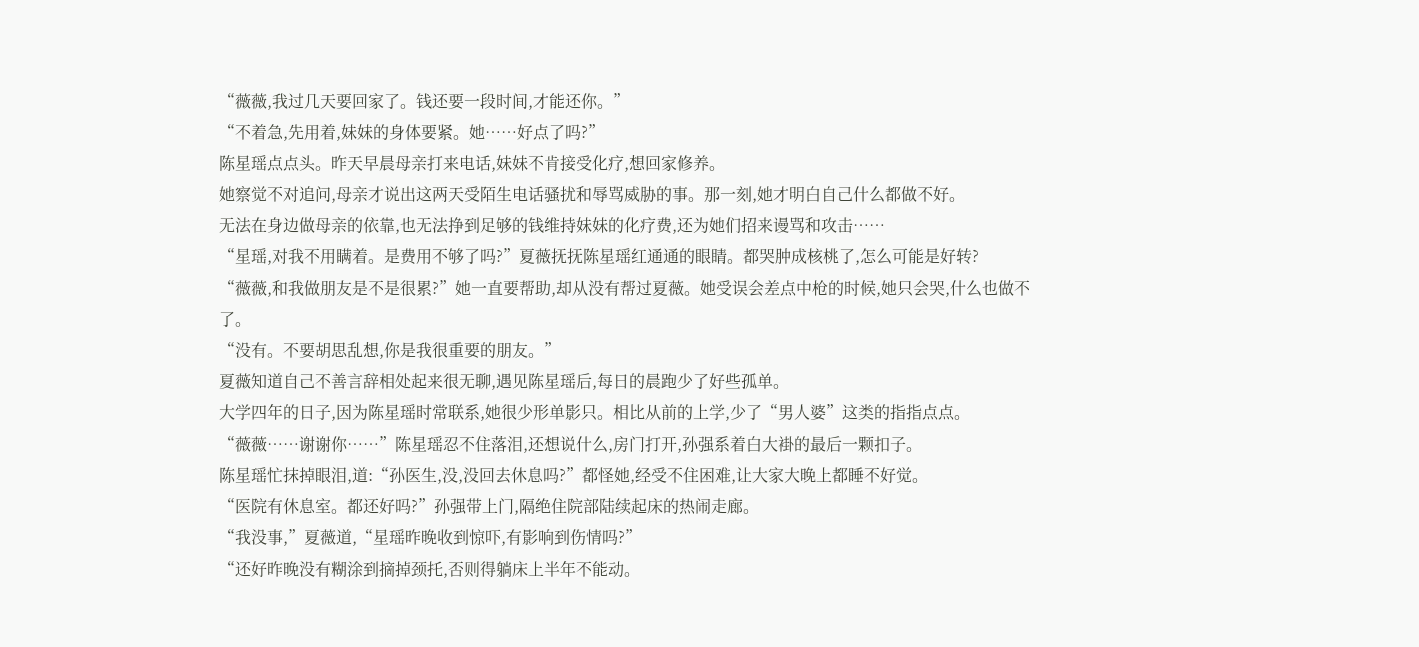“薇薇,我过几天要回家了。钱还要一段时间,才能还你。”
“不着急,先用着,妹妹的身体要紧。她……好点了吗?”
陈星瑶点点头。昨天早晨母亲打来电话,妹妹不肯接受化疗,想回家修养。
她察觉不对追问,母亲才说出这两天受陌生电话骚扰和辱骂威胁的事。那一刻,她才明白自己什么都做不好。
无法在身边做母亲的依靠,也无法挣到足够的钱维持妹妹的化疗费,还为她们招来谩骂和攻击……
“星瑶,对我不用瞒着。是费用不够了吗?”夏薇抚抚陈星瑶红通通的眼睛。都哭肿成核桃了,怎么可能是好转?
“薇薇,和我做朋友是不是很累?”她一直要帮助,却从没有帮过夏薇。她受误会差点中枪的时候,她只会哭,什么也做不了。
“没有。不要胡思乱想,你是我很重要的朋友。”
夏薇知道自己不善言辞相处起来很无聊,遇见陈星瑶后,每日的晨跑少了好些孤单。
大学四年的日子,因为陈星瑶时常联系,她很少形单影只。相比从前的上学,少了“男人婆”这类的指指点点。
“薇薇……谢谢你……”陈星瑶忍不住落泪,还想说什么,房门打开,孙强系着白大褂的最后一颗扣子。
陈星瑶忙抹掉眼泪,道:“孙医生,没,没回去休息吗?”都怪她,经受不住困难,让大家大晚上都睡不好觉。
“医院有休息室。都还好吗?”孙强带上门,隔绝住院部陆续起床的热闹走廊。
“我没事,”夏薇道,“星瑶昨晚收到惊吓,有影响到伤情吗?”
“还好昨晚没有糊涂到摘掉颈托,否则得躺床上半年不能动。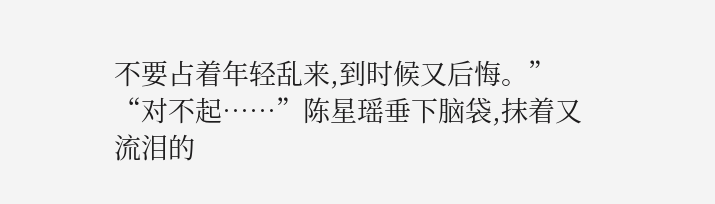不要占着年轻乱来,到时候又后悔。”
“对不起……”陈星瑶垂下脑袋,抹着又流泪的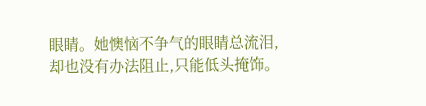眼睛。她懊恼不争气的眼睛总流泪,却也没有办法阻止,只能低头掩饰。